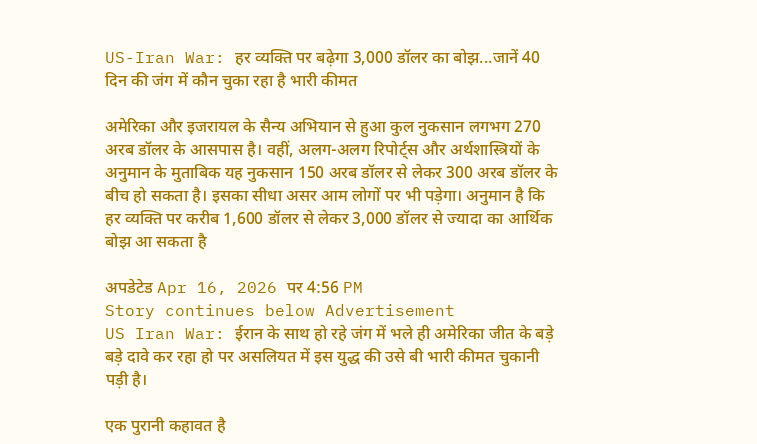US-Iran War: हर व्यक्ति पर बढ़ेगा 3,000 डॉलर का बोझ...जानें 40 दिन की जंग में कौन चुका रहा है भारी कीमत

अमेरिका और इजरायल के सैन्य अभियान से हुआ कुल नुकसान लगभग 270 अरब डॉलर के आसपास है। वहीं, अलग-अलग रिपोर्ट्स और अर्थशास्त्रियों के अनुमान के मुताबिक यह नुकसान 150 अरब डॉलर से लेकर 300 अरब डॉलर के बीच हो सकता है। इसका सीधा असर आम लोगों पर भी पड़ेगा। अनुमान है कि हर व्यक्ति पर करीब 1,600 डॉलर से लेकर 3,000 डॉलर से ज्यादा का आर्थिक बोझ आ सकता है

अपडेटेड Apr 16, 2026 पर 4:56 PM
Story continues below Advertisement
US Iran War: ईरान के साथ हो रहे जंग में भले ही अमेरिका जीत के बड़े बड़े दावे कर रहा हो पर असलियत में इस युद्ध की उसे बी भारी कीमत चुकानी पड़ी है।

एक पुरानी कहावत है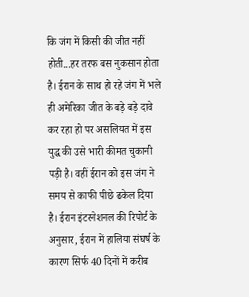कि जंग में किसी की जीत नहीं होती...हर तरफ बस नुकसान होता है। ईरान के साथ हो रहे जंग में भले ही अमेरिका जीत के बड़े बड़े दावे कर रहा हो पर असलियत में इस युद्ध की उसे भारी कीमत चुकानी पड़ी है। वहीं ईरान को इस जंग ने समय से काफी पीछे ढकेल दिया है। ईरान इंटरनेशनल की रिपोर्ट के अनुसार, ईरान में हालिया संघर्ष के कारण सिर्फ 40 दिनों में करीब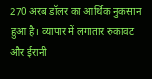270 अरब डॉलर का आर्थिक नुकसान हुआ है। व्यापार में लगातार रुकावट और ईरानी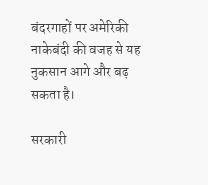बंदरगाहों पर अमेरिकी नाकेबंदी की वजह से यह नुकसान आगे और बढ़ सकता है।

सरकारी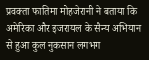प्रवक्ता फातिमा मोहजेरानी ने बताया कि अमेरिका और इजरायल के सैन्य अभियान से हुआ कुल नुकसान लगभग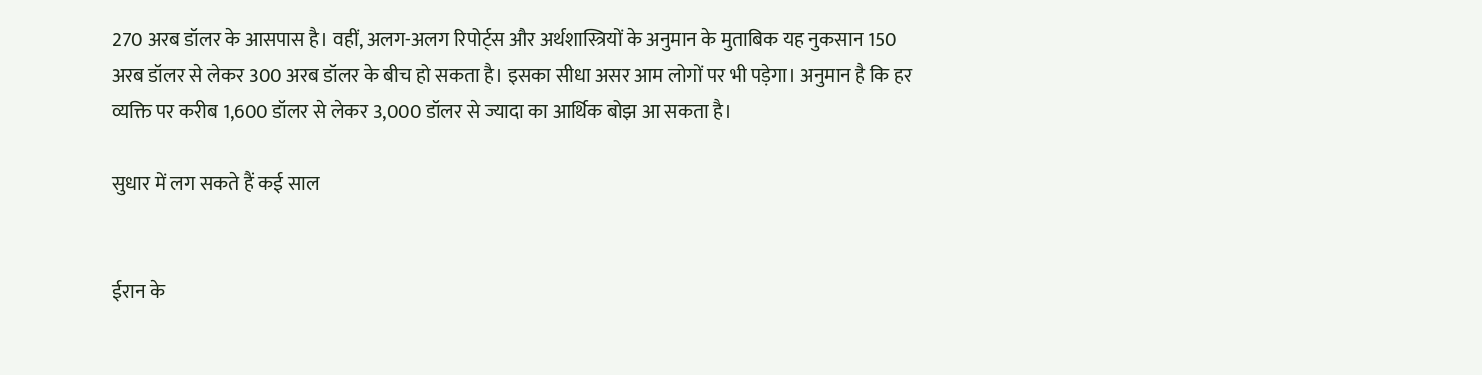270 अरब डॉलर के आसपास है। वहीं, अलग-अलग रिपोर्ट्स और अर्थशास्त्रियों के अनुमान के मुताबिक यह नुकसान 150 अरब डॉलर से लेकर 300 अरब डॉलर के बीच हो सकता है। इसका सीधा असर आम लोगों पर भी पड़ेगा। अनुमान है कि हर व्यक्ति पर करीब 1,600 डॉलर से लेकर 3,000 डॉलर से ज्यादा का आर्थिक बोझ आ सकता है।

सुधार में लग सकते हैं कई साल


ईरान के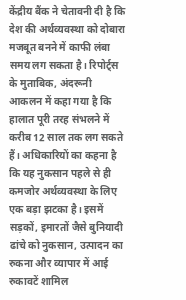केंद्रीय बैंक ने चेतावनी दी है कि देश की अर्थव्यवस्था को दोबारा मजबूत बनने में काफी लंबा समय लग सकता है। रिपोर्ट्स के मुताबिक, अंदरूनी आकलन में कहा गया है कि हालात पूरी तरह संभलने में करीब 12 साल तक लग सकते हैं। अधिकारियों का कहना है कि यह नुकसान पहले से ही कमजोर अर्थव्यवस्था के लिए एक बड़ा झटका है। इसमें सड़कों, इमारतों जैसे बुनियादी ढांचे को नुकसान, उत्पादन का रुकना और व्यापार में आई रुकावटें शामिल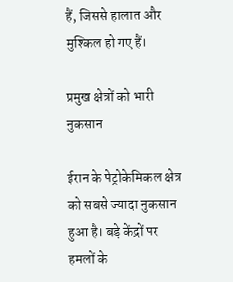हैं, जिससे हालात और मुश्किल हो गए हैं।

प्रमुख क्षेत्रों को भारी नुकसान

ईरान के पेट्रोकेमिकल क्षेत्र को सबसे ज्यादा नुकसान हुआ है। बड़े केंद्रों पर हमलों के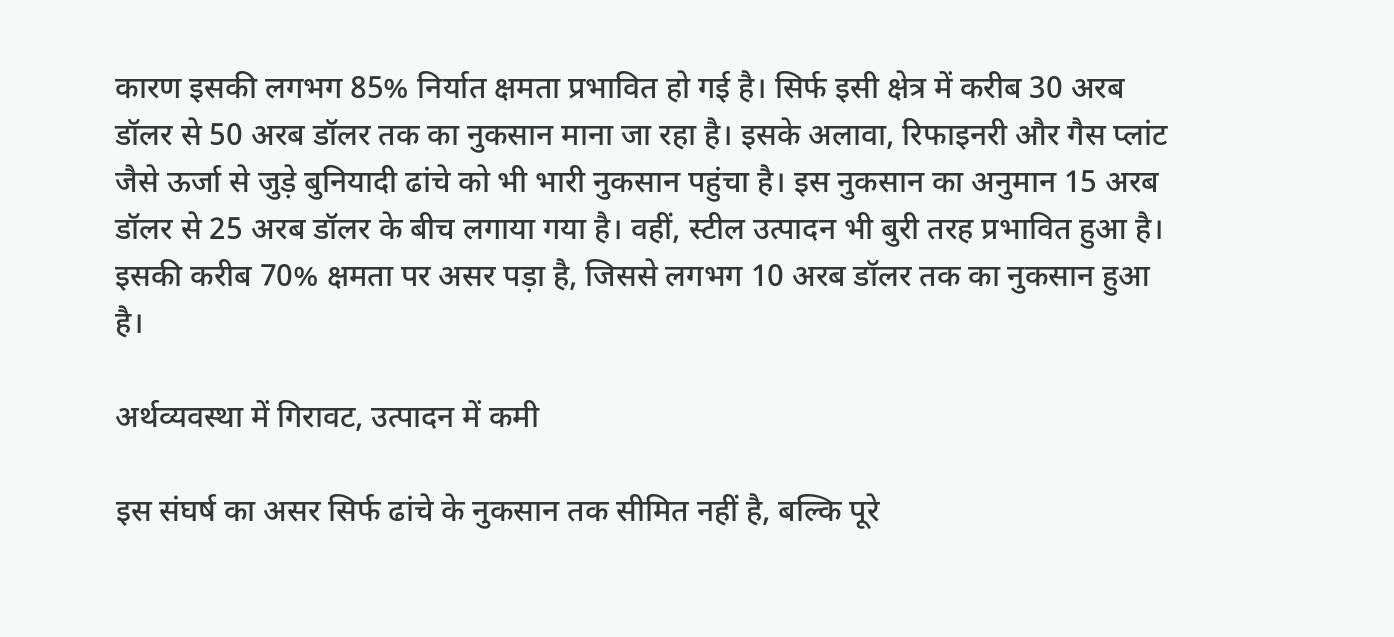कारण इसकी लगभग 85% निर्यात क्षमता प्रभावित हो गई है। सिर्फ इसी क्षेत्र में करीब 30 अरब डॉलर से 50 अरब डॉलर तक का नुकसान माना जा रहा है। इसके अलावा, रिफाइनरी और गैस प्लांट जैसे ऊर्जा से जुड़े बुनियादी ढांचे को भी भारी नुकसान पहुंचा है। इस नुकसान का अनुमान 15 अरब डॉलर से 25 अरब डॉलर के बीच लगाया गया है। वहीं, स्टील उत्पादन भी बुरी तरह प्रभावित हुआ है। इसकी करीब 70% क्षमता पर असर पड़ा है, जिससे लगभग 10 अरब डॉलर तक का नुकसान हुआ है।

अर्थव्यवस्था में गिरावट, उत्पादन में कमी

इस संघर्ष का असर सिर्फ ढांचे के नुकसान तक सीमित नहीं है, बल्कि पूरे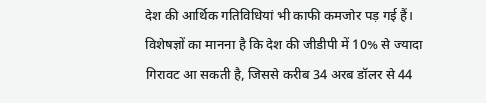देश की आर्थिक गतिविधियां भी काफी कमजोर पड़ गई हैं। विशेषज्ञों का मानना है कि देश की जीडीपी में 10% से ज्यादा गिरावट आ सकती है, जिससे करीब 34 अरब डॉलर से 44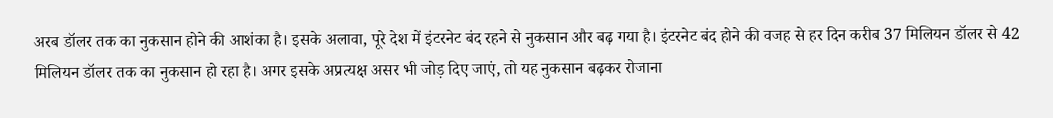अरब डॉलर तक का नुकसान होने की आशंका है। इसके अलावा, पूरे देश में इंटरनेट बंद रहने से नुकसान और बढ़ गया है। इंटरनेट बंद होने की वजह से हर दिन करीब 37 मिलियन डॉलर से 42 मिलियन डॉलर तक का नुकसान हो रहा है। अगर इसके अप्रत्यक्ष असर भी जोड़ दिए जाएं, तो यह नुकसान बढ़कर रोजाना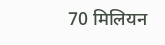70 मिलियन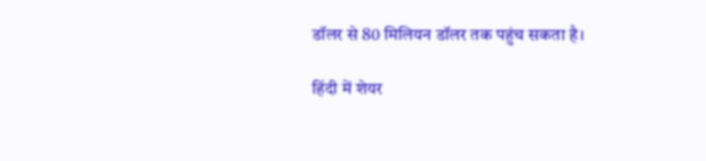डॉलर से 80 मिलियन डॉलर तक पहुंच सकता है।

हिंदी में शेयर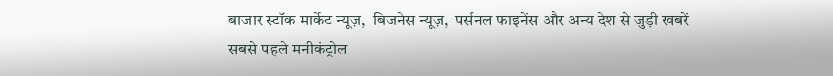बाजार स्टॉक मार्केट न्यूज़,  बिजनेस न्यूज़,  पर्सनल फाइनेंस और अन्य देश से जुड़ी खबरें सबसे पहले मनीकंट्रोल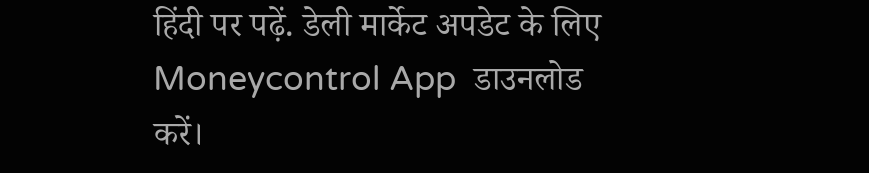हिंदी पर पढ़ें. डेली मार्केट अपडेट के लिए Moneycontrol App  डाउनलोड करें।